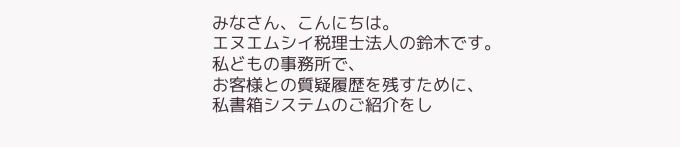みなさん、こんにちは。
エヌエムシイ税理士法人の鈴木です。
私どもの事務所で、
お客様との質疑履歴を残すために、
私書箱システムのご紹介をし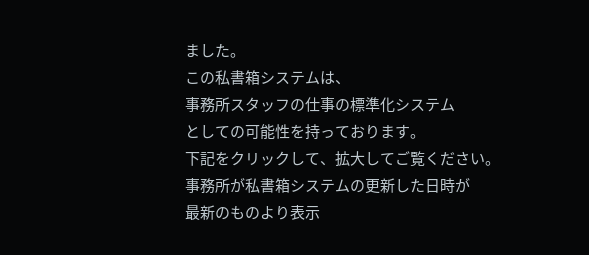ました。
この私書箱システムは、
事務所スタッフの仕事の標準化システム
としての可能性を持っております。
下記をクリックして、拡大してご覧ください。
事務所が私書箱システムの更新した日時が
最新のものより表示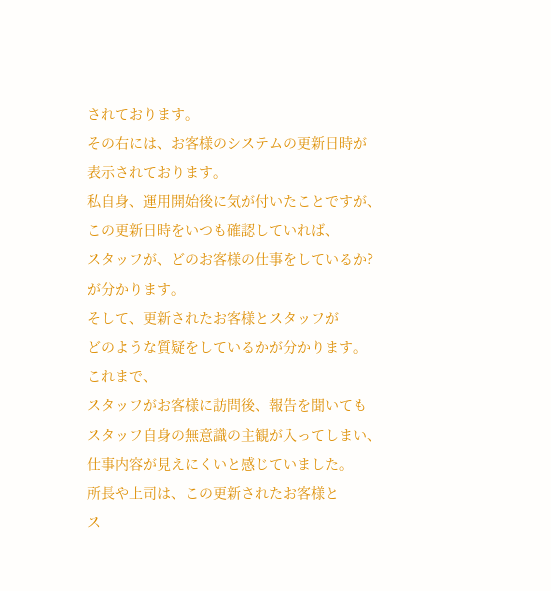されております。
その右には、お客様のシステムの更新日時が
表示されております。
私自身、運用開始後に気が付いたことですが、
この更新日時をいつも確認していれば、
スタッフが、どのお客様の仕事をしているか?
が分かります。
そして、更新されたお客様とスタッフが
どのような質疑をしているかが分かります。
これまで、
スタッフがお客様に訪問後、報告を聞いても
スタッフ自身の無意識の主観が入ってしまい、
仕事内容が見えにくいと感じていました。
所長や上司は、この更新されたお客様と
ス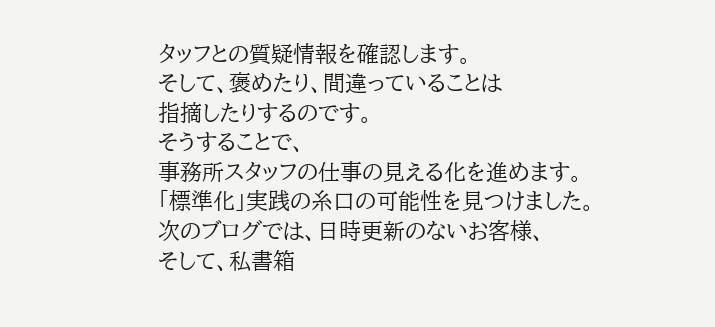タッフとの質疑情報を確認します。
そして、褒めたり、間違っていることは
指摘したりするのです。
そうすることで、
事務所スタッフの仕事の見える化を進めます。
「標準化」実践の糸口の可能性を見つけました。
次のブログでは、日時更新のないお客様、
そして、私書箱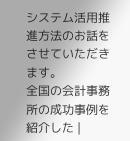システム活用推進方法のお話を
させていただきます。
全国の会計事務所の成功事例を紹介した |